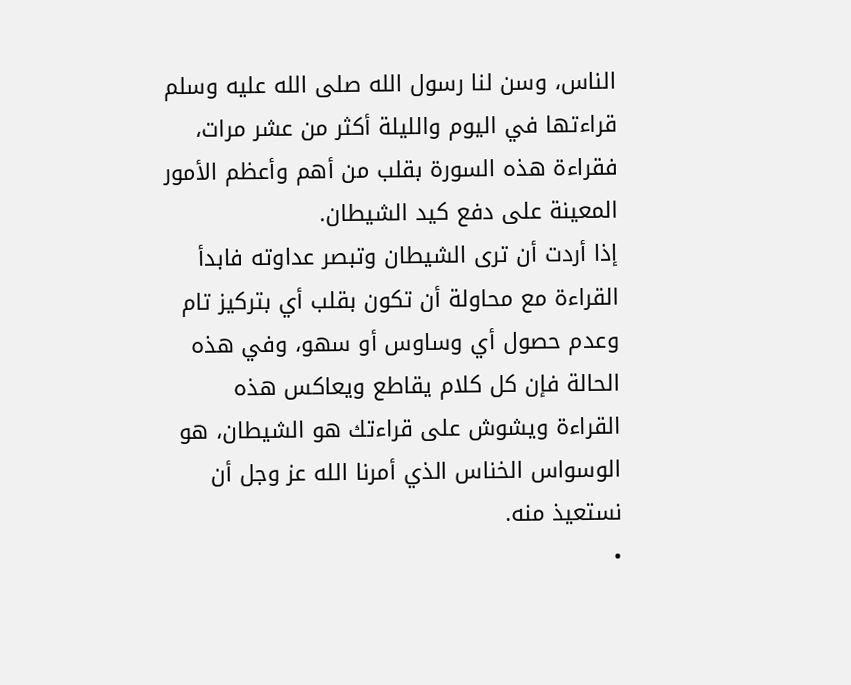الناس، وسن لنا رسول الله صلى الله عليه وسلم قراءتها في اليوم والليلة أكثر من عشر مرات، فقراءة هذه السورة بقلب من أهم وأعظم الأمور المعينة على دفع كيد الشيطان.
إذا أردت أن ترى الشيطان وتبصر عداوته فابدأ القراءة مع محاولة أن تكون بقلب أي بتركيز تام وعدم حصول أي وساوس أو سهو، وفي هذه الحالة فإن كل كلام يقاطع ويعاكس هذه القراءة ويشوش على قراءتك هو الشيطان، هو الوسواس الخناس الذي أمرنا الله عز وجل أن نستعيذ منه.
•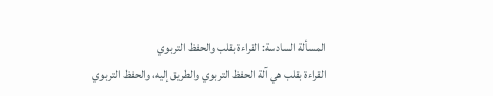المسألة السادسة: القراءة بقلب والحفظ التربوي
القراءة بقلب هي آلة الحفظ التربوي والطريق إليه، والحفظ التربوي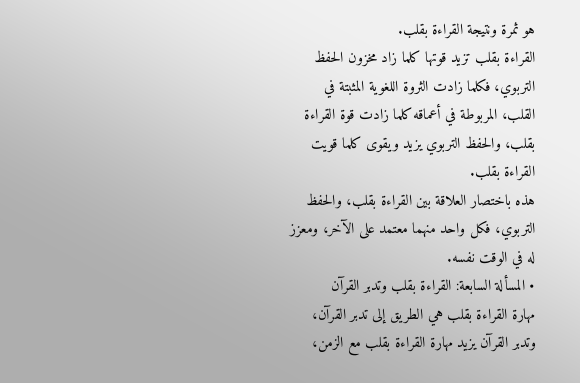هو ثمرة ونتيجة القراءة بقلب.
القراءة بقلب تزيد قوتها كلما زاد مخزون الحفظ التربوي، فكلما زادت الثروة اللغوية المثبتة في القلب، المربوطة في أعماقه كلما زادت قوة القراءة بقلب، والحفظ التربوي يزيد ويقوى كلما قويت القراءة بقلب.
هذه باختصار العلاقة بين القراءة بقلب، والحفظ التربوي، فكل واحد منهما معتمد على الآخر، ومعزز له في الوقت نفسه.
• المسألة السابعة: القراءة بقلب وتدبر القرآن
مهارة القراءة بقلب هي الطريق إلى تدبر القرآن، وتدبر القرآن يزيد مهارة القراءة بقلب مع الزمن،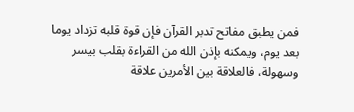فمن يطبق مفاتح تدبر القرآن فإن قوة قلبه تزداد يوما بعد يوم، ويمكنه بإذن الله من القراءة بقلب بيسر وسهولة، فالعلاقة بين الأمرين علاقة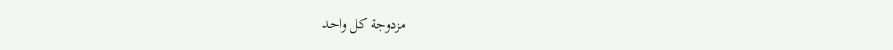مزدوجة كل واحد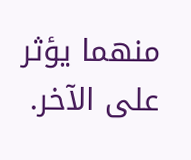منهما يؤثر على الآخر.